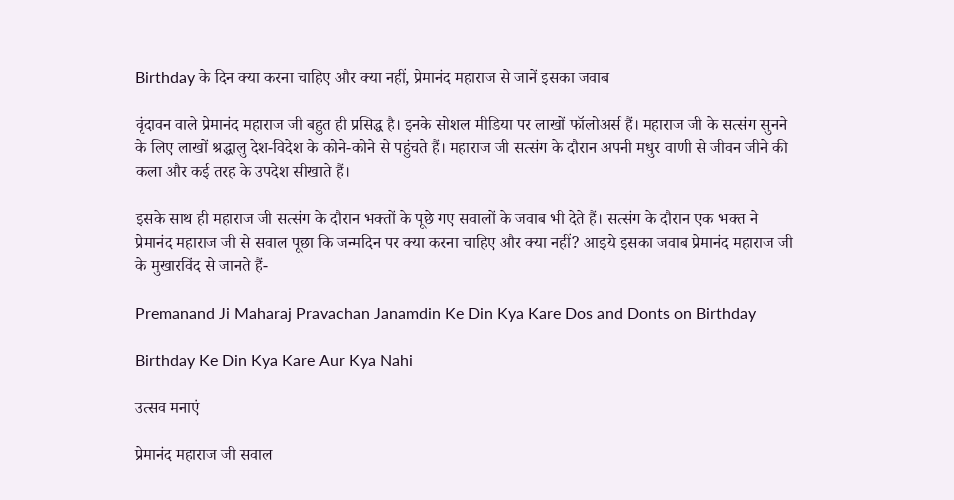Birthday के दिन क्या करना चाहिए और क्या नहीं, प्रेमानंद महाराज से जानें इसका जवाब

वृंदावन वाले प्रेमानंद महाराज जी बहुत ही प्रसिद्ध है। इनके सोशल मीडिया पर लाखों फॉलोअर्स हैं। महाराज जी के सत्संग सुनने के लिए लाखों श्रद्धालु देश-विदेश के कोने-कोने से पहुंचते हैं। महाराज जी सत्संग के दौरान अपनी मधुर वाणी से जीवन जीने की कला और कई तरह के उपदेश सीखाते हैं।

इसके साथ ही महाराज जी सत्संग के दौरान भक्तों के पूछे गए सवालों के जवाब भी देते हैं। सत्संग के दौरान एक भक्त ने प्रेमानंद महाराज जी से सवाल पूछा कि जन्मदिन पर क्या करना चाहिए और क्या नहीं? आइये इसका जवाब प्रेमानंद महाराज जी के मुखारविंद से जानते हैं-

Premanand Ji Maharaj Pravachan Janamdin Ke Din Kya Kare Dos and Donts on Birthday

Birthday Ke Din Kya Kare Aur Kya Nahi

उत्सव मनाएं

प्रेमानंद महाराज जी सवाल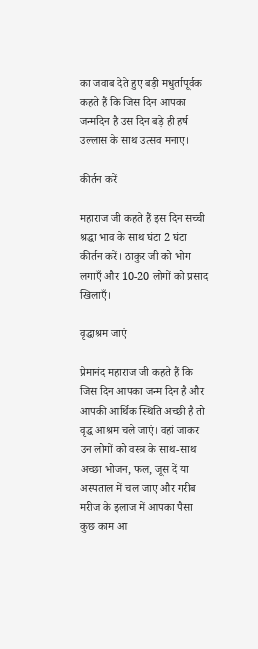का जवाब देते हुए बड़ी मधुर्तापूर्वक कहते हैं कि जिस दिन आपका जन्मदिन है उस दिन बड़े ही हर्ष उल्लास के साथ उत्सव मनाए।

कीर्तन करें

महाराज जी कहते हैं इस दिन सच्ची श्रद्धा भाव के साथ घंटा 2 घंटा कीर्तन करें। ठाकुर जी को भोग लगाएँ और 10-20 लोगों को प्रसाद खिलाएँ।

वृद्धाश्रम जाएं

प्रेमानंद महाराज जी कहते हैं कि जिस दिन आपका जन्म दिन है और आपकी आर्थिक स्थिति अच्छी है तो वृद्ध आश्रम चले जाएं। वहां जाकर उन लोगों को वस्त्र के साथ-साथ अच्छा भोजन, फल, जूस दें या अस्पताल में चल जाए और गरीब मरीज के इलाज में आपका पैसा कुछ काम आ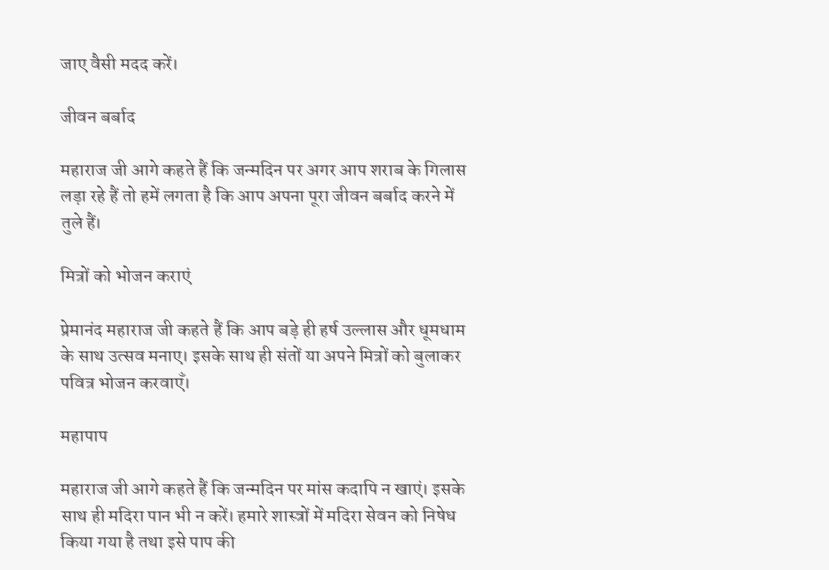जाए वैसी मदद करें।

जीवन बर्बाद

महाराज जी आगे कहते हैं कि जन्मदिन पर अगर आप शराब के गिलास लड़ा रहे हैं तो हमें लगता है कि आप अपना पूरा जीवन बर्बाद करने में तुले हैं।

मित्रों को भोजन कराएं

प्रेमानंद महाराज जी कहते हैं कि आप बड़े ही हर्ष उल्लास और धूमधाम के साथ उत्सव मनाए। इसके साथ ही संतों या अपने मित्रों को बुलाकर पवित्र भोजन करवाएँ।

महापाप

महाराज जी आगे कहते हैं कि जन्मदिन पर मांस कदापि न खाएं। इसके साथ ही मदिरा पान भी न करें। हमारे शास्त्रों में मदिरा सेवन को निषेध किया गया है तथा इसे पाप की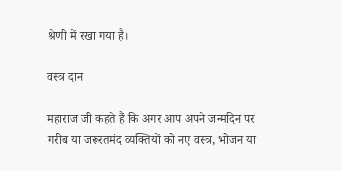श्रेणी में रखा गया है।

वस्त्र दान

महाराज जी कहते हैं कि अगर आप अपने जन्मदिन पर गरीब या जरूरतमंद व्यक्तियों को नए वस्त्र, भोजन या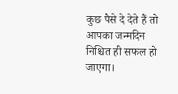कुछ पैसे दे देते हैं तो आपका जन्मदिन निश्चित ही सफल हो जाएगा।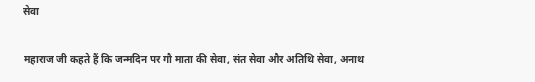सेवा

महाराज जी कहते हैं कि जन्मदिन पर गौ माता की सेवा, संत सेवा और अतिथि सेवा, अनाथ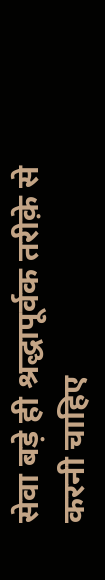सेवा बड़े ही श्रद्धापूर्वक तरीक़े से करनी चाहिए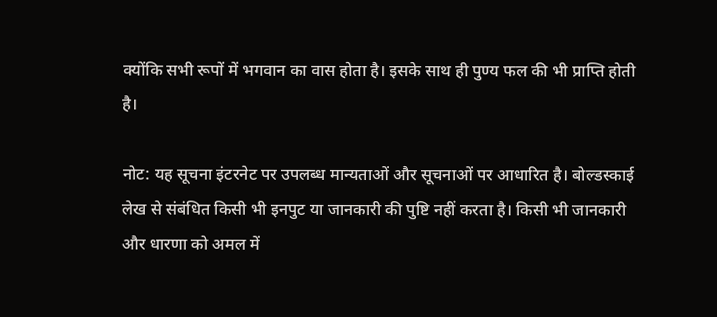क्योंकि सभी रूपों में भगवान का वास होता है। इसके साथ ही पुण्य फल की भी प्राप्ति होती है।

नोट: यह सूचना इंटरनेट पर उपलब्ध मान्यताओं और सूचनाओं पर आधारित है। बोल्डस्काई लेख से संबंधित किसी भी इनपुट या जानकारी की पुष्टि नहीं करता है। किसी भी जानकारी और धारणा को अमल में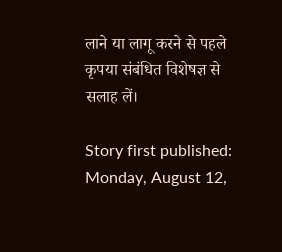लाने या लागू करने से पहले कृपया संबंधित विशेषज्ञ से सलाह लें।

Story first published: Monday, August 12,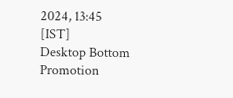2024, 13:45 [IST]
Desktop Bottom Promotion